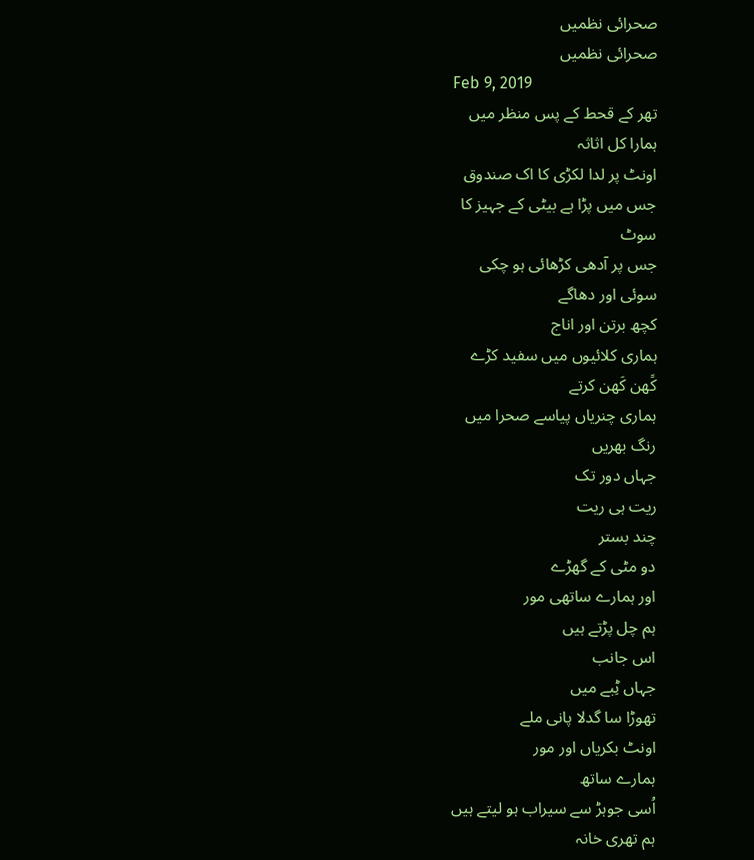صحرائی نظمیں
صحرائی نظمیں
Feb 9, 2019
تھر کے قحط کے پس منظر میں
ہمارا کل اثاثہ
اونٹ پر لدا لکڑی کا اک صندوق
جس میں پڑا ہے بیٹی کے جہیز کا
سوٹ
جس پر آدھی کڑھائی ہو چکی
سوئی اور دھاگے
کچھ برتن اور اناج
ہماری کلائیوں میں سفید کڑے
کًھن کَھن کرتے
ہماری چنریاں پیاسے صحرا میں
رنگ بھریں
جہاں دور تک
ریت ہی ریت
چند بستر
دو مٹی کے گھڑے
اور ہمارے ساتھی مور
ہم چل پڑتے ہیں
اس جانب
جہاں ٹِبے میں
تھوڑا سا گدلا پانی ملے
اونٹ بکریاں اور مور
ہمارے ساتھ
اُسی جوہڑ سے سیراب ہو لیتے ہیں
ہم تھری خانہ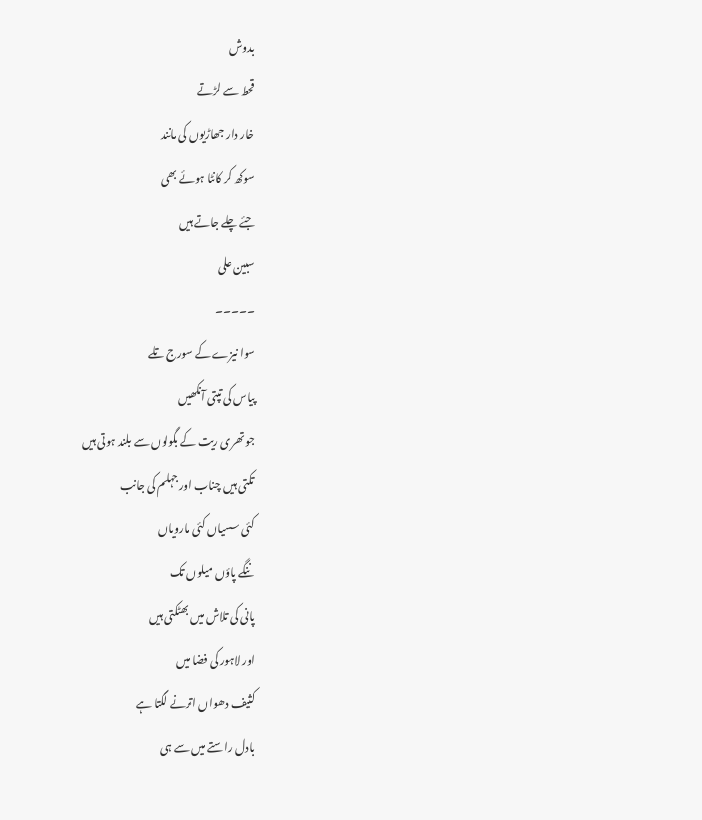بدوش
قحط سے لڑتے
خار دار جھاڑیوں کی مانند
سوکھ کر کانٹا ہوئے بھی
جئے چلے جاتے ہیں
سبین علی
۔۔۔۔۔
سوا نیزے کے سورج تلے
پیاس کی تپتی آنکھیں
جو تھری ریت کے بگولوں سے بلند ہوتی ہیں
تکتی ہیں چناب اور جہلم کی جانب
کئی سسیاں کئی مارویاں
ننگے پاؤں میلوں تک
پانی کی تلاش میں بھٹکتی ہیں
اور لاہور کی فضا میں
کثیف دھواں اترنے لگتا ہے
بادل راستے میں سے ہی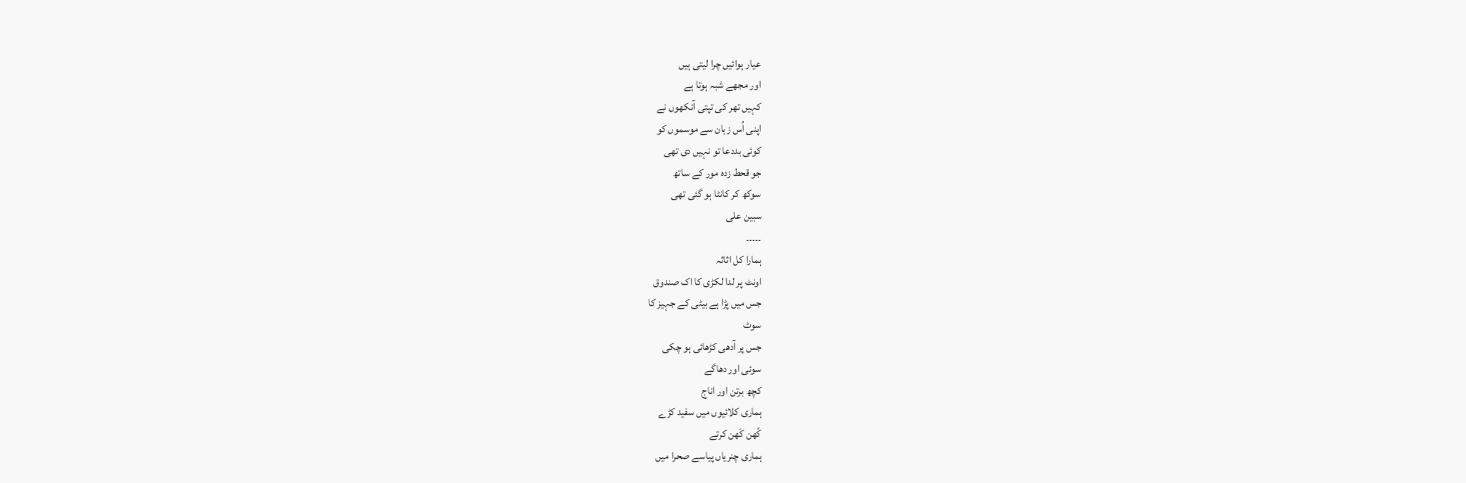عیار ہوائیں چرا لیتی ہیں
اور مجھے شبہ ہوتا ہے
کہیں تھر کی تپتی آنکھوں نے
اپنی اُس زبان سے موسموں کو
کوئی بددعا تو نہیں دی تھی
جو قحط زدہ مور کے ساتھ
سوکھ کر کانٹا ہو گئی تھی
سبین علی
۔۔۔۔۔
ہمارا کل اثاثہ
اونٹ پر لدا لکڑی کا اک صندوق
جس میں پڑا ہے بیٹی کے جہیز کا
سوٹ
جس پر آدھی کڑھائی ہو چکی
سوئی اور دھاگے
کچھ برتن اور اناج
ہماری کلائیوں میں سفید کڑے
کًھن کَھن کرتے
ہماری چنریاں پیاسے صحرا میں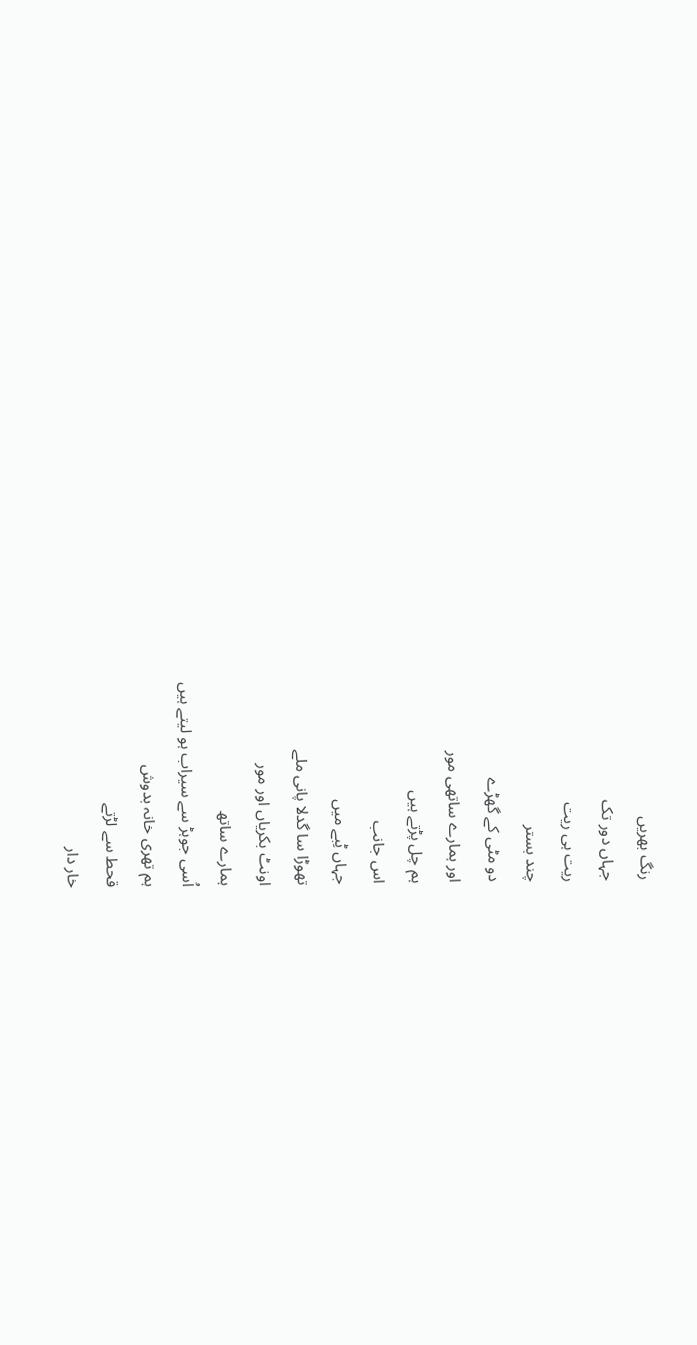رنگ بھریں
جہاں دور تک
ریت ہی ریت
چند بستر
دو مٹی کے گھڑے
اور ہمارے ساتھی مور
ہم چل پڑتے ہیں
اس جانب
جہاں ٹِبے میں
تھوڑا سا گدلا پانی ملے
اونٹ بکریاں اور مور
ہمارے ساتھ
اُسی جوہڑ سے سیراب ہو لیتے ہیں
ہم تھری خانہ بدوش
قحط سے لڑتے
خار دار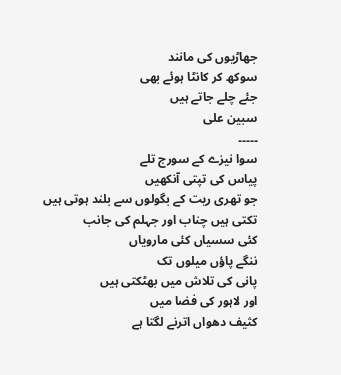جھاڑیوں کی مانند
سوکھ کر کانٹا ہوئے بھی
جئے چلے جاتے ہیں
سبین علی
۔۔۔۔۔
سوا نیزے کے سورج تلے
پیاس کی تپتی آنکھیں
جو تھری ریت کے بگولوں سے بلند ہوتی ہیں
تکتی ہیں چناب اور جہلم کی جانب
کئی سسیاں کئی مارویاں
ننگے پاؤں میلوں تک
پانی کی تلاش میں بھٹکتی ہیں
اور لاہور کی فضا میں
کثیف دھواں اترنے لگتا ہے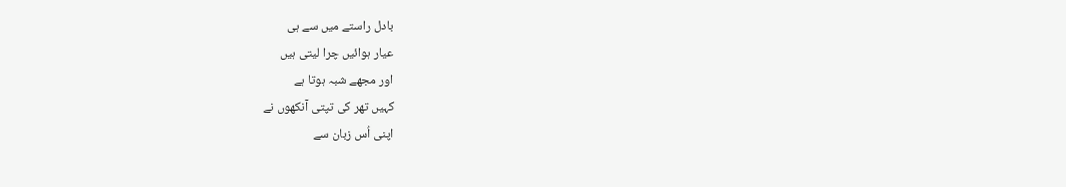بادل راستے میں سے ہی
عیار ہوائیں چرا لیتی ہیں
اور مجھے شبہ ہوتا ہے
کہیں تھر کی تپتی آنکھوں نے
اپنی اُس زبان سے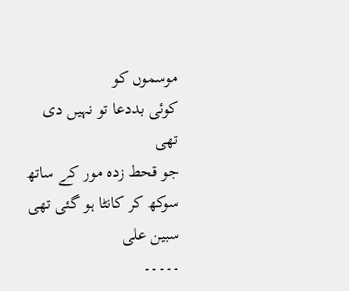موسموں کو
کوئی بددعا تو نہیں دی تھی
جو قحط زدہ مور کے ساتھ
سوکھ کر کانٹا ہو گئی تھی
سبین علی
۔۔۔۔۔